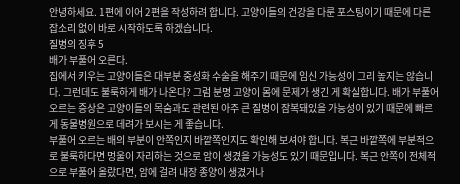안녕하세요. 1편에 이어 2편을 작성하려 합니다. 고양이들의 건강을 다룬 포스팅이기 때문에 다른 잡소리 없이 바로 시작하도록 하겠습니다.
질병의 징후 5
배가 부풀어 오른다.
집에서 키우는 고양이들은 대부분 중성화 수술을 해주기 때문에 임신 가능성이 그리 높지는 않습니다. 그런데도 불룩하게 배가 나온다? 그럼 분명 고양이 몸에 문제가 생긴 게 확실합니다. 배가 부풀어 오르는 증상은 고양이들의 목숨과도 관련된 아주 큰 질병이 잠복돼있을 가능성이 있기 때문에 빠르게 동물병원으로 데려가 보시는 게 좋습니다.
부풀어 오르는 배의 부분이 안쪽인지 바깥쪽인지도 확인해 보셔야 합니다. 복근 바깥쪽에 부분적으로 불룩하다면 멍울이 자리하는 것으로 암이 생겼을 가능성도 있기 때문입니다. 복근 안쪽이 전체적으로 부풀어 올랐다면, 암에 걸려 내장 종양이 생겼거나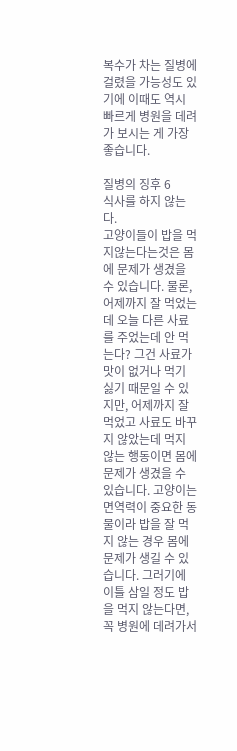복수가 차는 질병에 걸렸을 가능성도 있기에 이때도 역시 빠르게 병원을 데려가 보시는 게 가장 좋습니다.

질병의 징후 6
식사를 하지 않는다.
고양이들이 밥을 먹지않는다는것은 몸에 문제가 생겼을 수 있습니다. 물론, 어제까지 잘 먹었는데 오늘 다른 사료를 주었는데 안 먹는다? 그건 사료가 맛이 없거나 먹기 싫기 때문일 수 있지만, 어제까지 잘 먹었고 사료도 바꾸지 않았는데 먹지 않는 행동이면 몸에 문제가 생겼을 수 있습니다. 고양이는 면역력이 중요한 동물이라 밥을 잘 먹지 않는 경우 몸에 문제가 생길 수 있습니다. 그러기에 이틀 삼일 정도 밥을 먹지 않는다면, 꼭 병원에 데려가서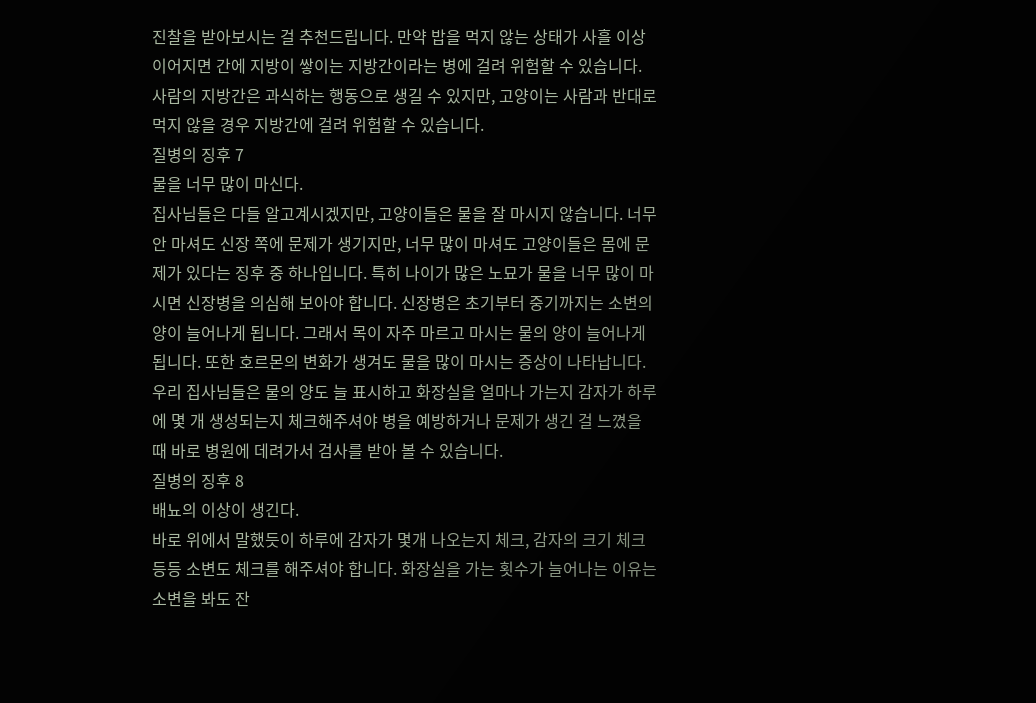진찰을 받아보시는 걸 추천드립니다. 만약 밥을 먹지 않는 상태가 사흘 이상 이어지면 간에 지방이 쌓이는 지방간이라는 병에 걸려 위험할 수 있습니다. 사람의 지방간은 과식하는 행동으로 생길 수 있지만, 고양이는 사람과 반대로 먹지 않을 경우 지방간에 걸려 위험할 수 있습니다.
질병의 징후 7
물을 너무 많이 마신다.
집사님들은 다들 알고계시겠지만, 고양이들은 물을 잘 마시지 않습니다. 너무 안 마셔도 신장 쪽에 문제가 생기지만, 너무 많이 마셔도 고양이들은 몸에 문제가 있다는 징후 중 하나입니다. 특히 나이가 많은 노묘가 물을 너무 많이 마시면 신장병을 의심해 보아야 합니다. 신장병은 초기부터 중기까지는 소변의 양이 늘어나게 됩니다. 그래서 목이 자주 마르고 마시는 물의 양이 늘어나게 됩니다. 또한 호르몬의 변화가 생겨도 물을 많이 마시는 증상이 나타납니다. 우리 집사님들은 물의 양도 늘 표시하고 화장실을 얼마나 가는지 감자가 하루에 몇 개 생성되는지 체크해주셔야 병을 예방하거나 문제가 생긴 걸 느꼈을 때 바로 병원에 데려가서 검사를 받아 볼 수 있습니다.
질병의 징후 8
배뇨의 이상이 생긴다.
바로 위에서 말했듯이 하루에 감자가 몇개 나오는지 체크, 감자의 크기 체크 등등 소변도 체크를 해주셔야 합니다. 화장실을 가는 횟수가 늘어나는 이유는 소변을 봐도 잔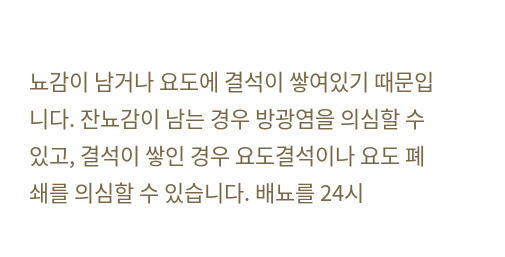뇨감이 남거나 요도에 결석이 쌓여있기 때문입니다. 잔뇨감이 남는 경우 방광염을 의심할 수 있고, 결석이 쌓인 경우 요도결석이나 요도 폐쇄를 의심할 수 있습니다. 배뇨를 24시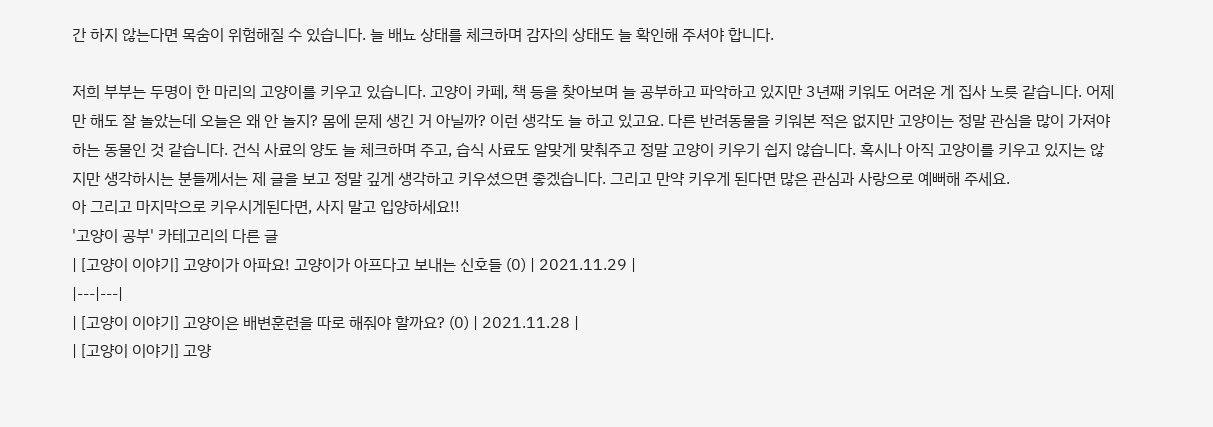간 하지 않는다면 목숨이 위험해질 수 있습니다. 늘 배뇨 상태를 체크하며 감자의 상태도 늘 확인해 주셔야 합니다.

저희 부부는 두명이 한 마리의 고양이를 키우고 있습니다. 고양이 카페, 책 등을 찾아보며 늘 공부하고 파악하고 있지만 3년째 키워도 어려운 게 집사 노릇 같습니다. 어제만 해도 잘 놀았는데 오늘은 왜 안 놀지? 몸에 문제 생긴 거 아닐까? 이런 생각도 늘 하고 있고요. 다른 반려동물을 키워본 적은 없지만 고양이는 정말 관심을 많이 가져야 하는 동물인 것 같습니다. 건식 사료의 양도 늘 체크하며 주고, 습식 사료도 알맞게 맞춰주고 정말 고양이 키우기 쉽지 않습니다. 혹시나 아직 고양이를 키우고 있지는 않지만 생각하시는 분들께서는 제 글을 보고 정말 깊게 생각하고 키우셨으면 좋겠습니다. 그리고 만약 키우게 된다면 많은 관심과 사랑으로 예뻐해 주세요.
아 그리고 마지막으로 키우시게된다면, 사지 말고 입양하세요!!
'고양이 공부' 카테고리의 다른 글
| [고양이 이야기] 고양이가 아파요! 고양이가 아프다고 보내는 신호들 (0) | 2021.11.29 |
|---|---|
| [고양이 이야기] 고양이은 배변훈련을 따로 해줘야 할까요? (0) | 2021.11.28 |
| [고양이 이야기] 고양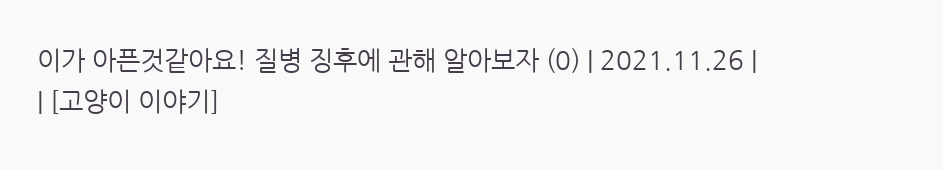이가 아픈것같아요! 질병 징후에 관해 알아보자 (0) | 2021.11.26 |
| [고양이 이야기]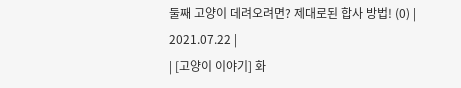둘째 고양이 데려오려면? 제대로된 합사 방법! (0) | 2021.07.22 |
| [고양이 이야기] 화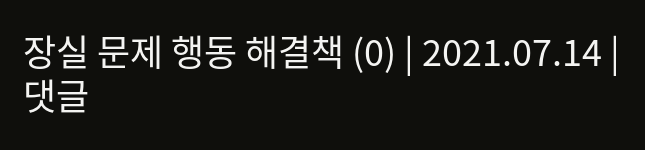장실 문제 행동 해결책 (0) | 2021.07.14 |
댓글